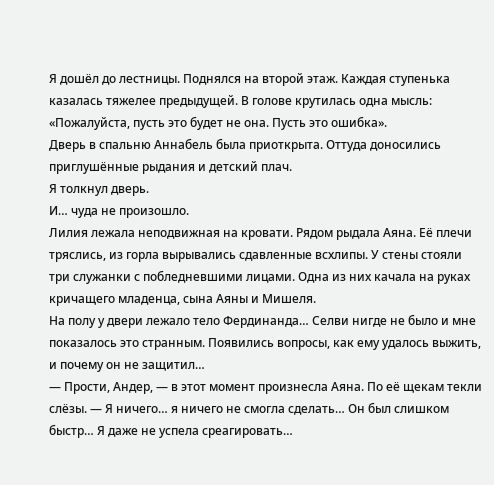Я дошёл до лестницы. Поднялся на второй этаж. Каждая ступенька казалась тяжелее предыдущей. В голове крутилась одна мысль: «Пожалуйста, пусть это будет не она. Пусть это ошибка».
Дверь в спальню Аннабель была приоткрыта. Оттуда доносились приглушённые рыдания и детский плач.
Я толкнул дверь.
И… чуда не произошло.
Лилия лежала неподвижная на кровати. Рядом рыдала Аяна. Её плечи тряслись, из горла вырывались сдавленные всхлипы. У стены стояли три служанки с побледневшими лицами. Одна из них качала на руках кричащего младенца, сына Аяны и Мишеля.
На полу у двери лежало тело Фердинанда… Селви нигде не было и мне показалось это странным. Появились вопросы, как ему удалось выжить, и почему он не защитил…
— Прости, Андер, — в этот момент произнесла Аяна. По её щекам текли слёзы. — Я ничего… я ничего не смогла сделать… Он был слишком быстр… Я даже не успела среагировать…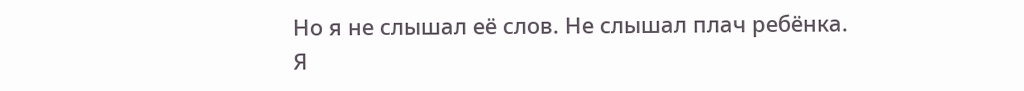Но я не слышал её слов. Не слышал плач ребёнка.
Я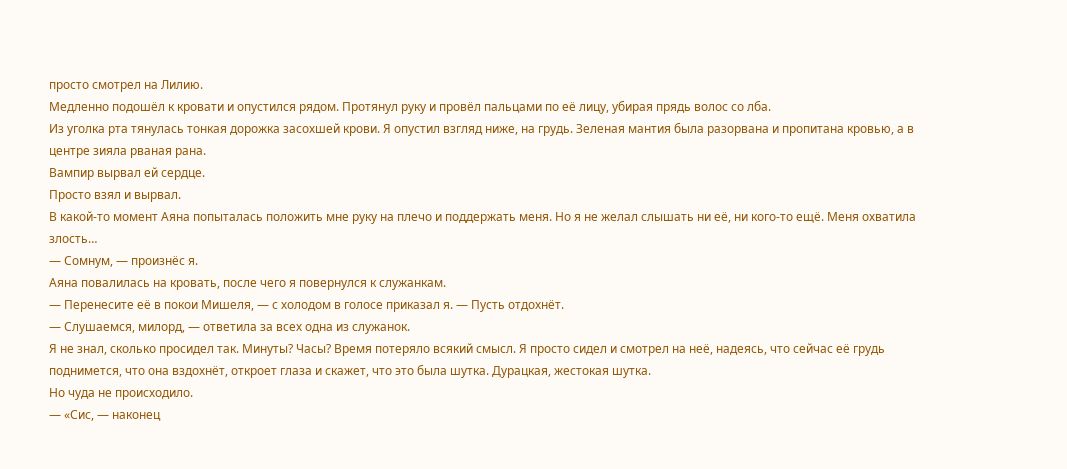просто смотрел на Лилию.
Медленно подошёл к кровати и опустился рядом. Протянул руку и провёл пальцами по её лицу, убирая прядь волос со лба.
Из уголка рта тянулась тонкая дорожка засохшей крови. Я опустил взгляд ниже, на грудь. Зеленая мантия была разорвана и пропитана кровью, а в центре зияла рваная рана.
Вампир вырвал ей сердце.
Просто взял и вырвал.
В какой-то момент Аяна попыталась положить мне руку на плечо и поддержать меня. Но я не желал слышать ни её, ни кого-то ещё. Меня охватила злость…
— Сомнум, — произнёс я.
Аяна повалилась на кровать, после чего я повернулся к служанкам.
— Перенесите её в покои Мишеля, — с холодом в голосе приказал я. — Пусть отдохнёт.
— Слушаемся, милорд, — ответила за всех одна из служанок.
Я не знал, сколько просидел так. Минуты? Часы? Время потеряло всякий смысл. Я просто сидел и смотрел на неё, надеясь, что сейчас её грудь поднимется, что она вздохнёт, откроет глаза и скажет, что это была шутка. Дурацкая, жестокая шутка.
Но чуда не происходило.
— «Сис, — наконец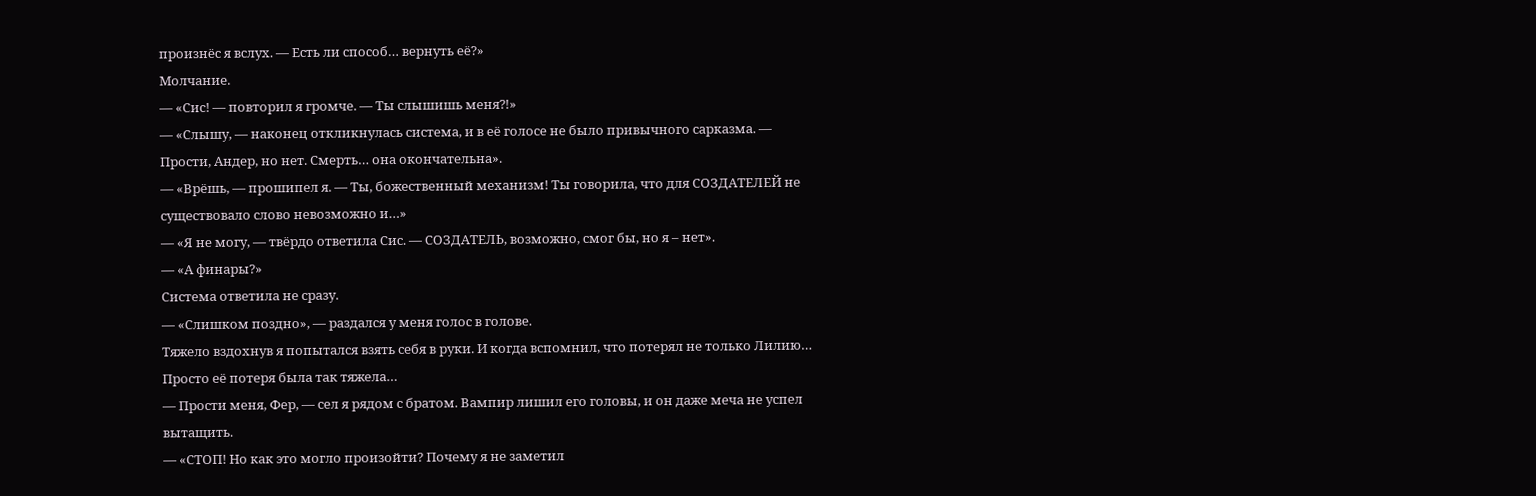произнёс я вслух. — Есть ли способ… вернуть её?»
Молчание.
— «Сис! — повторил я громче. — Ты слышишь меня⁈»
— «Слышу, — наконец откликнулась система, и в её голосе не было привычного сарказма. — Прости, Андер, но нет. Смерть… она окончательна».
— «Врёшь, — прошипел я. — Ты, божественный механизм! Ты говорила, что для СОЗДАТЕЛЕЙ не существовало слово невозможно и…»
— «Я не могу, — твёрдо ответила Сис. — СОЗДАТЕЛЬ, возможно, смог бы, но я – нет».
— «А финары?»
Система ответила не сразу.
— «Слишком поздно», — раздался у меня голос в голове.
Тяжело вздохнув я попытался взять себя в руки. И когда вспомнил, что потерял не только Лилию… Просто её потеря была так тяжела…
— Прости меня, Фер, — сел я рядом с братом. Вампир лишил его головы, и он даже меча не успел вытащить.
— «СТОП! Но как это могло произойти? Почему я не заметил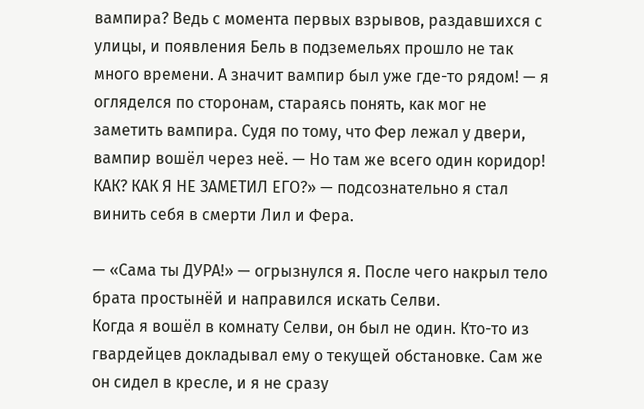вампира? Ведь с момента первых взрывов, раздавшихся с улицы, и появления Бель в подземельях прошло не так много времени. А значит вампир был уже где-то рядом! — я огляделся по сторонам, стараясь понять, как мог не заметить вампира. Судя по тому, что Фер лежал у двери, вампир вошёл через неё. — Но там же всего один коридор! КАК? КАК Я НЕ ЗАМЕТИЛ ЕГО?» — подсознательно я стал винить себя в смерти Лил и Фера.

— «Сама ты ДУРА!» — огрызнулся я. После чего накрыл тело брата простынёй и направился искать Селви.
Когда я вошёл в комнату Селви, он был не один. Кто-то из гвардейцев докладывал ему о текущей обстановке. Сам же он сидел в кресле, и я не сразу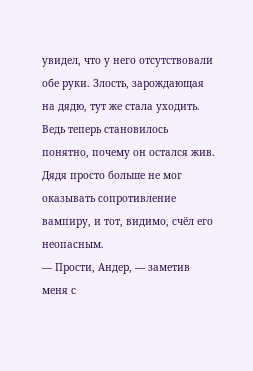увидел, что у него отсутствовали обе руки. Злость, зарождающая на дядю, тут же стала уходить. Ведь теперь становилось понятно, почему он остался жив. Дядя просто больше не мог оказывать сопротивление вампиру, и тот, видимо, счёл его неопасным.
— Прости, Андер, — заметив меня с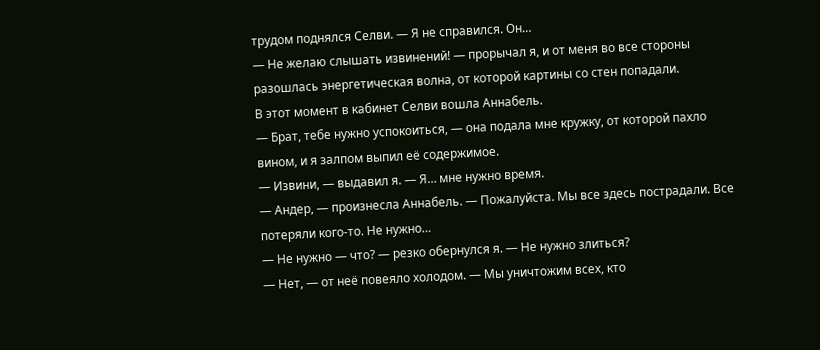трудом поднялся Селви. — Я не справился. Он…
— Не желаю слышать извинений! — прорычал я, и от меня во все стороны разошлась энергетическая волна, от которой картины со стен попадали.
В этот момент в кабинет Селви вошла Аннабель.
— Брат, тебе нужно успокоиться, — она подала мне кружку, от которой пахло вином, и я залпом выпил её содержимое.
— Извини, — выдавил я. — Я… мне нужно время.
— Андер, — произнесла Аннабель. — Пожалуйста. Мы все здесь пострадали. Все потеряли кого-то. Не нужно…
— Не нужно — что? — резко обернулся я. — Не нужно злиться?
— Нет, — от неё повеяло холодом. — Мы уничтожим всех, кто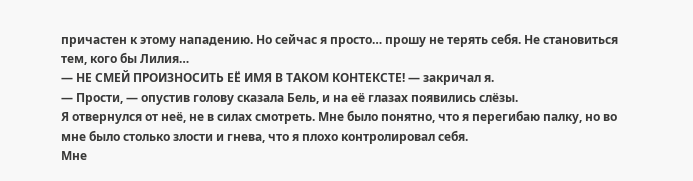причастен к этому нападению. Но сейчас я просто… прошу не терять себя. Не становиться тем, кого бы Лилия…
— НЕ СМЕЙ ПРОИЗНОСИТЬ ЕЁ ИМЯ В ТАКОМ КОНТЕКСТЕ! — закричал я.
— Прости, — опустив голову сказала Бель, и на её глазах появились слёзы.
Я отвернулся от неё, не в силах смотреть. Мне было понятно, что я перегибаю палку, но во мне было столько злости и гнева, что я плохо контролировал себя.
Мне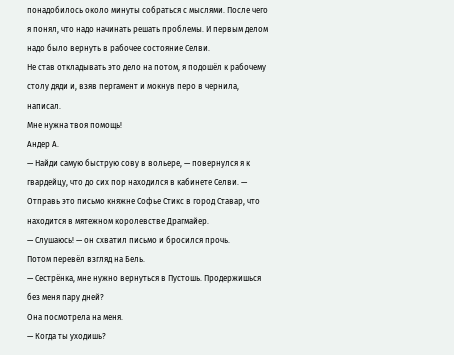понадобилось около минуты собраться с мыслями. После чего я понял, что надо начинать решать проблемы. И первым делом надо было вернуть в рабочее состояние Селви.
Не став откладывать это дело на потом, я подошёл к рабочему столу дяди и, взяв пергамент и мокнув перо в чернила, написал.
Мне нужна твоя помощь!
Андер А.
— Найди самую быструю сову в вольере, — повернулся я к гвардейцу, что до сих пор находился в кабинете Селви. — Отправь это письмо княжне Софье Стикс в город Ставар, что находится в мятежном королевстве Драгмайер.
— Слушаюсь! — он схватил письмо и бросился прочь.
Потом перевёл взгляд на Бель.
— Сестрёнка, мне нужно вернуться в Пустошь. Продержишься без меня пару дней?
Она посмотрела на меня.
— Когда ты уходишь?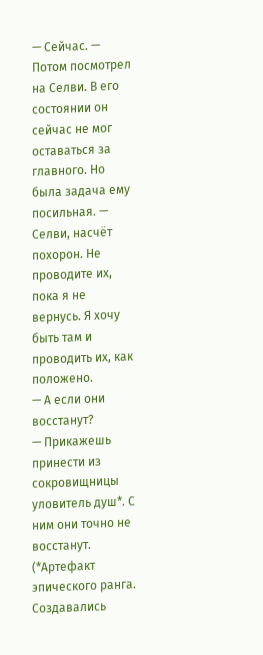— Сейчас. — Потом посмотрел на Селви. В его состоянии он сейчас не мог оставаться за главного. Но была задача ему посильная. — Селви, насчёт похорон. Не проводите их, пока я не вернусь. Я хочу быть там и проводить их, как положено.
— А если они восстанут?
— Прикажешь принести из сокровищницы уловитель душ*. С ним они точно не восстанут.
(*Артефакт эпического ранга. Создавались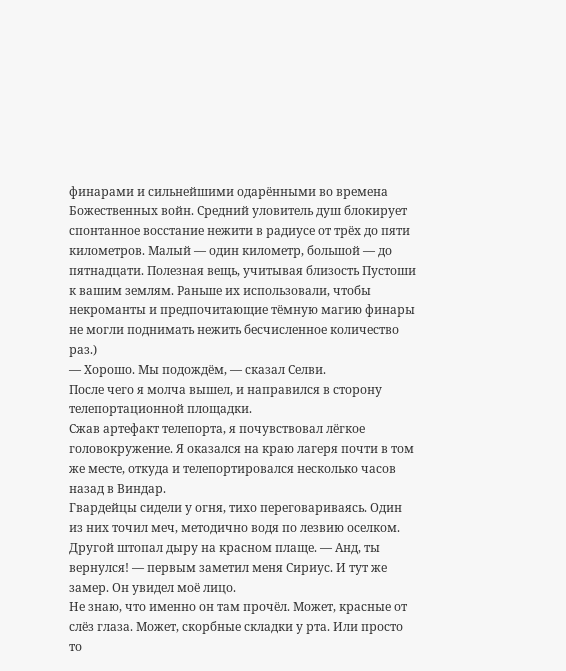финарами и сильнейшими одарёнными во времена Божественных войн. Средний уловитель душ блокирует спонтанное восстание нежити в радиусе от трёх до пяти километров. Малый — один километр, большой — до пятнадцати. Полезная вещь, учитывая близость Пустоши к вашим землям. Раньше их использовали, чтобы некроманты и предпочитающие тёмную магию финары не могли поднимать нежить бесчисленное количество раз.)
— Хорошо. Мы подождём, — сказал Селви.
После чего я молча вышел, и направился в сторону телепортационной площадки.
Сжав артефакт телепорта, я почувствовал лёгкое головокружение. Я оказался на краю лагеря почти в том же месте, откуда и телепортировался несколько часов назад в Виндар.
Гвардейцы сидели у огня, тихо переговариваясь. Один из них точил меч, методично водя по лезвию оселком. Другой штопал дыру на красном плаще. — Анд, ты вернулся! — первым заметил меня Сириус. И тут же замер. Он увидел моё лицо.
Не знаю, что именно он там прочёл. Может, красные от слёз глаза. Может, скорбные складки у рта. Или просто то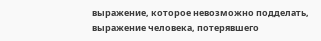выражение, которое невозможно подделать, выражение человека, потерявшего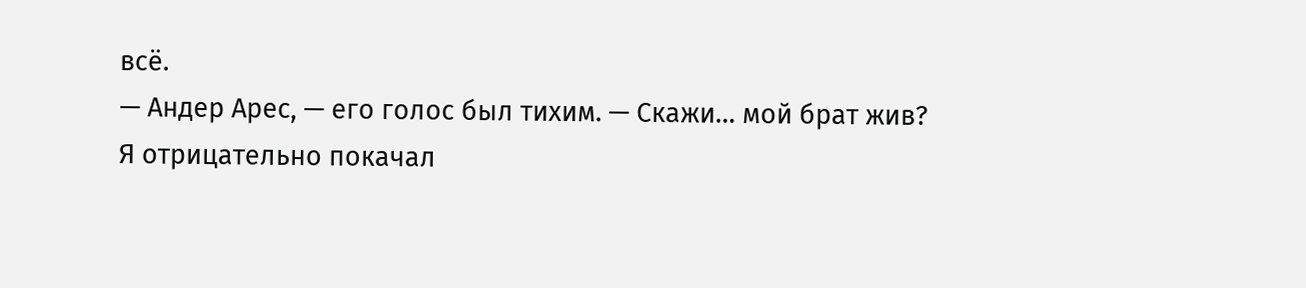всё.
— Андер Арес, — его голос был тихим. — Скажи… мой брат жив?
Я отрицательно покачал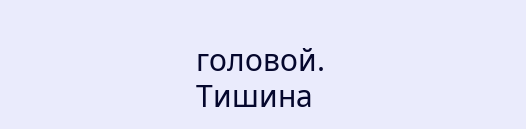головой.
Тишина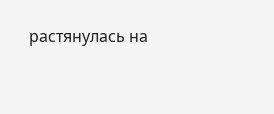растянулась на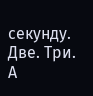секунду. Две. Три.
А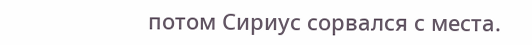потом Сириус сорвался с места.